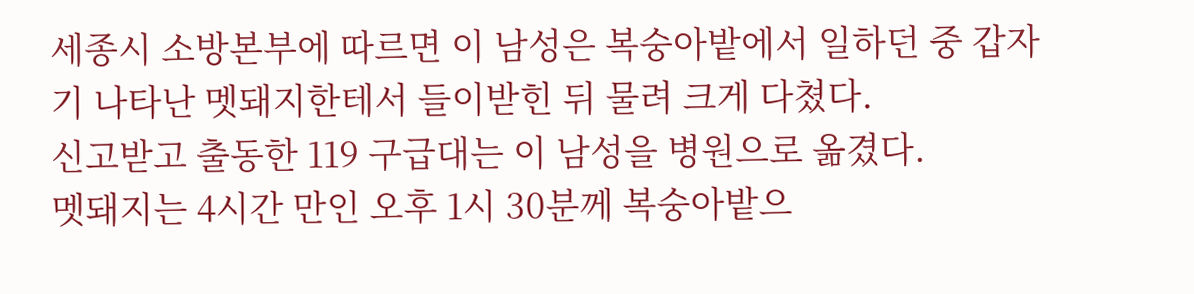세종시 소방본부에 따르면 이 남성은 복숭아밭에서 일하던 중 갑자기 나타난 멧돼지한테서 들이받힌 뒤 물려 크게 다쳤다.
신고받고 출동한 119 구급대는 이 남성을 병원으로 옮겼다.
멧돼지는 4시간 만인 오후 1시 30분께 복숭아밭으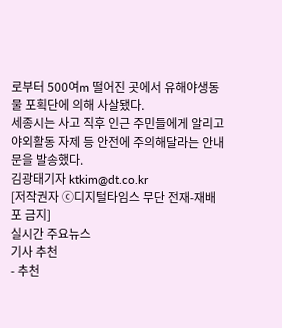로부터 500여m 떨어진 곳에서 유해야생동물 포획단에 의해 사살됐다.
세종시는 사고 직후 인근 주민들에게 알리고 야외활동 자제 등 안전에 주의해달라는 안내문을 발송했다.
김광태기자 ktkim@dt.co.kr
[저작권자 ⓒ디지털타임스 무단 전재-재배포 금지]
실시간 주요뉴스
기사 추천
- 추천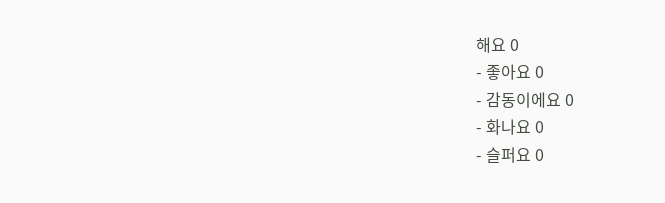해요 0
- 좋아요 0
- 감동이에요 0
- 화나요 0
- 슬퍼요 0